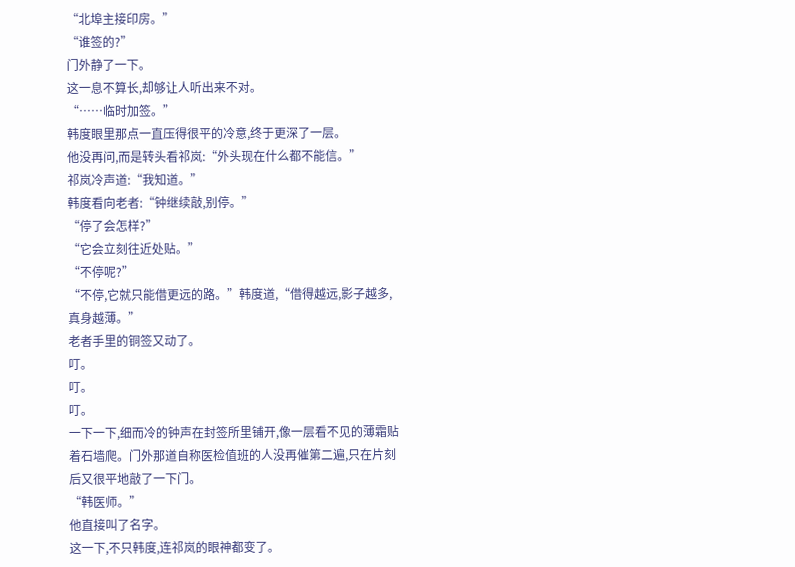“北埠主接印房。”
“谁签的?”
门外静了一下。
这一息不算长,却够让人听出来不对。
“……临时加签。”
韩度眼里那点一直压得很平的冷意,终于更深了一层。
他没再问,而是转头看祁岚:“外头现在什么都不能信。”
祁岚冷声道:“我知道。”
韩度看向老者:“钟继续敲,别停。”
“停了会怎样?”
“它会立刻往近处贴。”
“不停呢?”
“不停,它就只能借更远的路。”韩度道,“借得越远,影子越多,真身越薄。”
老者手里的铜签又动了。
叮。
叮。
叮。
一下一下,细而冷的钟声在封签所里铺开,像一层看不见的薄霜贴着石墙爬。门外那道自称医检值班的人没再催第二遍,只在片刻后又很平地敲了一下门。
“韩医师。”
他直接叫了名字。
这一下,不只韩度,连祁岚的眼神都变了。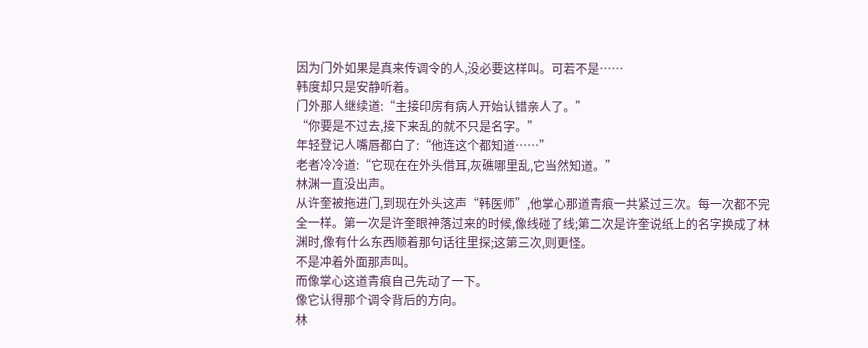因为门外如果是真来传调令的人,没必要这样叫。可若不是……
韩度却只是安静听着。
门外那人继续道:“主接印房有病人开始认错亲人了。”
“你要是不过去,接下来乱的就不只是名字。”
年轻登记人嘴唇都白了:“他连这个都知道……”
老者冷冷道:“它现在在外头借耳,灰礁哪里乱,它当然知道。”
林渊一直没出声。
从许奎被拖进门,到现在外头这声“韩医师”,他掌心那道青痕一共紧过三次。每一次都不完全一样。第一次是许奎眼神落过来的时候,像线碰了线;第二次是许奎说纸上的名字换成了林渊时,像有什么东西顺着那句话往里探;这第三次,则更怪。
不是冲着外面那声叫。
而像掌心这道青痕自己先动了一下。
像它认得那个调令背后的方向。
林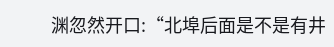渊忽然开口:“北埠后面是不是有井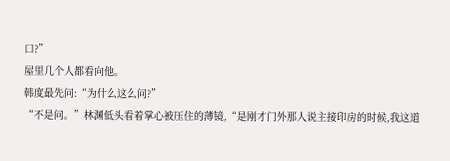口?”
屋里几个人都看向他。
韩度最先问:“为什么这么问?”
“不是问。”林渊低头看着掌心被压住的薄镜,“是刚才门外那人说主接印房的时候,我这道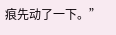痕先动了一下。”